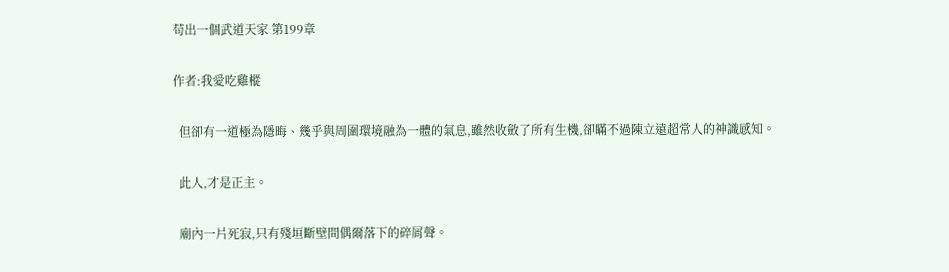苟出一個武道天家 第199章

作者:我愛吃雞樅

  但卻有一道極為隱晦、幾乎與周圍環境融為一體的氣息,雖然收斂了所有生機,卻瞞不過陳立遠超常人的神識感知。

  此人,才是正主。

  廟內一片死寂,只有殘垣斷壁間偶爾落下的碎屑聲。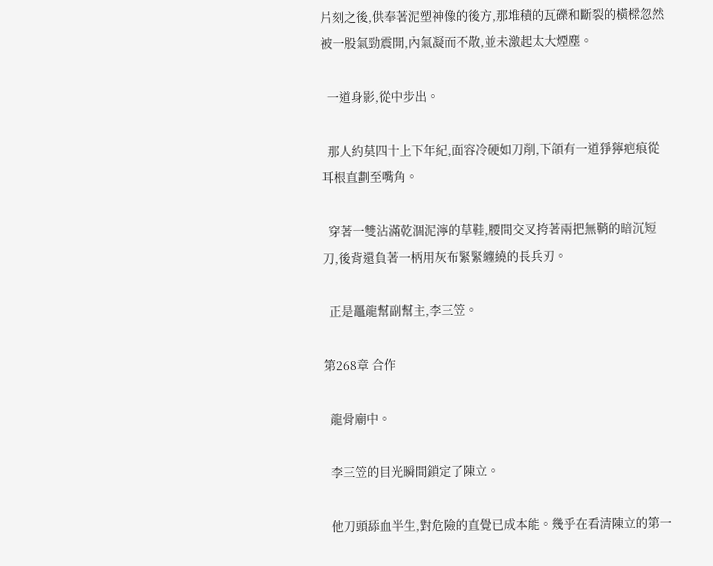片刻之後,供奉著泥塑神像的後方,那堆積的瓦礫和斷裂的橫樑忽然被一股氣勁震開,內氣凝而不散,並未激起太大煙塵。

  一道身影,從中步出。

  那人約莫四十上下年紀,面容冷硬如刀削,下頜有一道猙獰疤痕從耳根直劃至嘴角。

  穿著一雙沾滿乾涸泥濘的草鞋,腰間交叉挎著兩把無鞘的暗沉短刀,後背還負著一柄用灰布緊緊纏繞的長兵刃。

  正是鼉龍幫副幫主,李三笠。

第268章 合作

  龍骨廟中。

  李三笠的目光瞬間鎖定了陳立。

  他刀頭舔血半生,對危險的直覺已成本能。幾乎在看清陳立的第一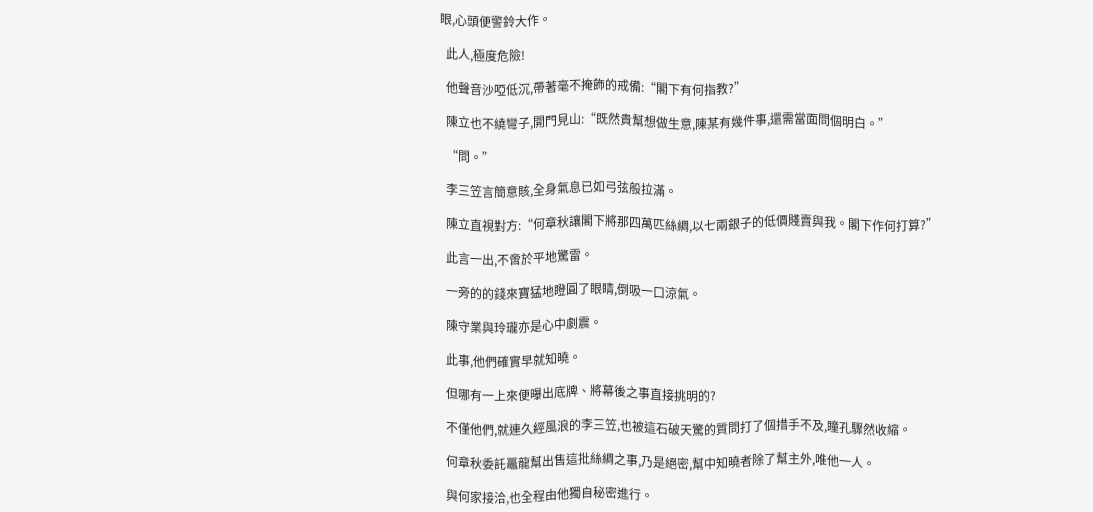眼,心頭便警鈴大作。

  此人,極度危險!

  他聲音沙啞低沉,帶著毫不掩飾的戒備:“閣下有何指教?”

  陳立也不繞彎子,開門見山:“既然貴幫想做生意,陳某有幾件事,還需當面問個明白。”

  “問。”

  李三笠言簡意賅,全身氣息已如弓弦般拉滿。

  陳立直視對方:“何章秋讓閣下將那四萬匹絲綢,以七兩銀子的低價賤賣與我。閣下作何打算?”

  此言一出,不啻於平地驚雷。

  一旁的的錢來寶猛地瞪圓了眼睛,倒吸一口涼氣。

  陳守業與玲瓏亦是心中劇震。

  此事,他們確實早就知曉。

  但哪有一上來便曝出底牌、將幕後之事直接挑明的?

  不僅他們,就連久經風浪的李三笠,也被這石破天驚的質問打了個措手不及,瞳孔驟然收縮。

  何章秋委託鼉龍幫出售這批絲綢之事,乃是絕密,幫中知曉者除了幫主外,唯他一人。

  與何家接洽,也全程由他獨自秘密進行。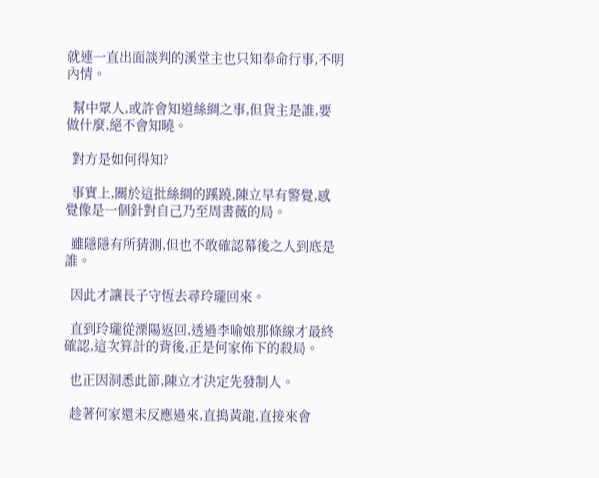就連一直出面談判的溪堂主也只知奉命行事,不明內情。

  幫中眾人,或許會知道絲綢之事,但貨主是誰,要做什麼,絕不會知曉。

  對方是如何得知?

  事實上,關於這批絲綢的蹊蹺,陳立早有警覺,感覺像是一個針對自己乃至周書薇的局。

  雖隱隱有所猜測,但也不敢確認幕後之人到底是誰。

  因此才讓長子守恆去尋玲瓏回來。

  直到玲瓏從溧陽返回,透過李喻娘那條線才最終確認,這次算計的背後,正是何家佈下的殺局。

  也正因洞悉此節,陳立才決定先發制人。

  趁著何家還未反應過來,直搗黃龍,直接來會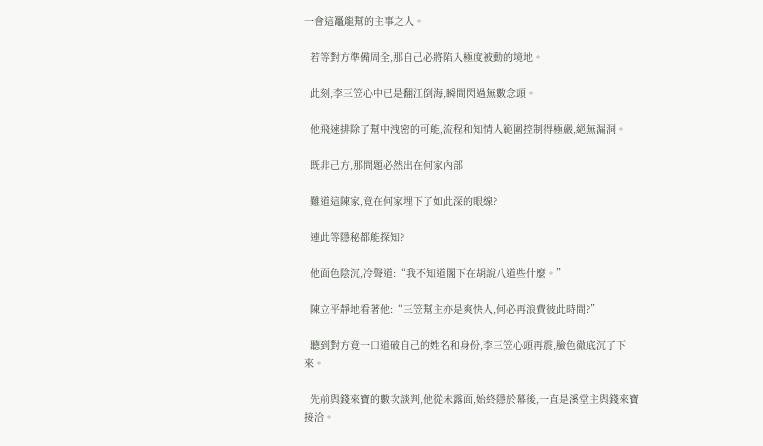一會這鼉龍幫的主事之人。

  若等對方準備周全,那自己必將陷入極度被動的境地。

  此刻,李三笠心中已是翻江倒海,瞬間閃過無數念頭。

  他飛速排除了幫中洩密的可能,流程和知情人範圍控制得極嚴,絕無漏洞。

  既非己方,那問題必然出在何家內部

  難道這陳家,竟在何家埋下了如此深的眼線?

  連此等隱秘都能探知?

  他面色陰沉,冷聲道:“我不知道閣下在胡說八道些什麼。”

  陳立平靜地看著他:“三笠幫主亦是爽快人,何必再浪費彼此時間?”

  聽到對方竟一口道破自己的姓名和身份,李三笠心頭再震,臉色徹底沉了下來。

  先前與錢來寶的數次談判,他從未露面,始終隱於幕後,一直是溪堂主與錢來寶接洽。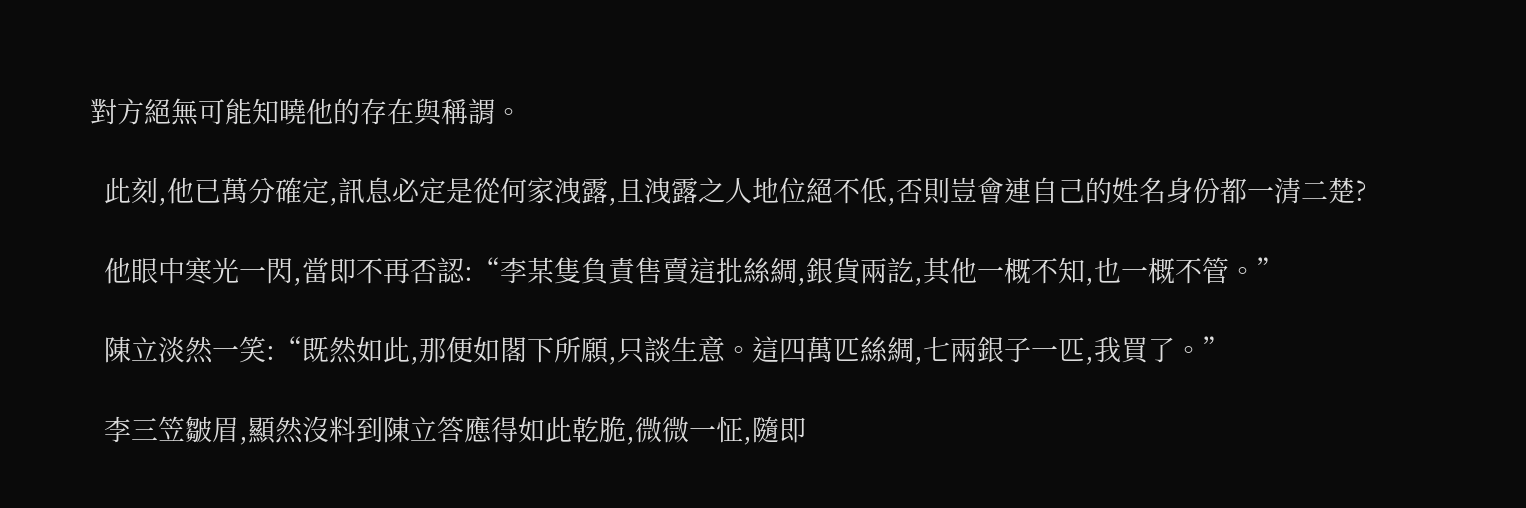對方絕無可能知曉他的存在與稱謂。

  此刻,他已萬分確定,訊息必定是從何家洩露,且洩露之人地位絕不低,否則豈會連自己的姓名身份都一清二楚?

  他眼中寒光一閃,當即不再否認:“李某隻負責售賣這批絲綢,銀貨兩訖,其他一概不知,也一概不管。”

  陳立淡然一笑:“既然如此,那便如閣下所願,只談生意。這四萬匹絲綢,七兩銀子一匹,我買了。”

  李三笠皺眉,顯然沒料到陳立答應得如此乾脆,微微一怔,隨即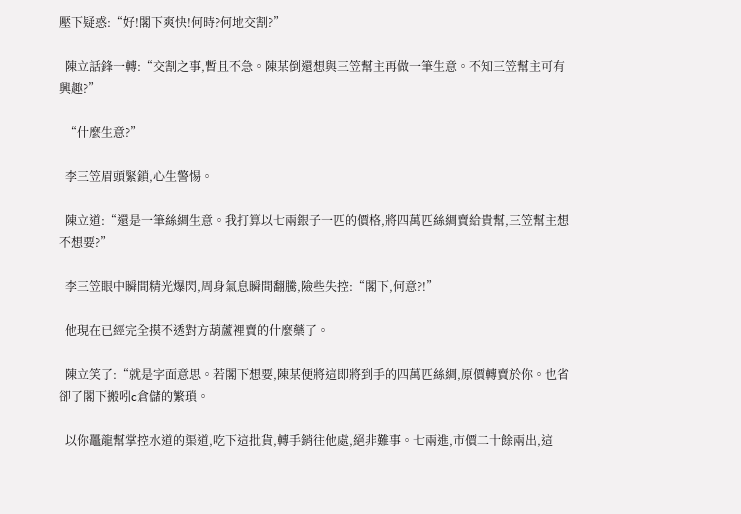壓下疑惑:“好!閣下爽快!何時?何地交割?”

  陳立話鋒一轉:“交割之事,暫且不急。陳某倒還想與三笠幫主再做一筆生意。不知三笠幫主可有興趣?”

  “什麼生意?”

  李三笠眉頭緊鎖,心生警惕。

  陳立道:“還是一筆絲綢生意。我打算以七兩銀子一匹的價格,將四萬匹絲綢賣給貴幫,三笠幫主想不想要?”

  李三笠眼中瞬間精光爆閃,周身氣息瞬間翻騰,險些失控:“閣下,何意?!”

  他現在已經完全摸不透對方葫蘆裡賣的什麼藥了。

  陳立笑了:“就是字面意思。若閣下想要,陳某便將這即將到手的四萬匹絲綢,原價轉賣於你。也省卻了閣下搬吲c倉儲的繁瑣。

  以你鼉龍幫掌控水道的渠道,吃下這批貨,轉手銷往他處,絕非難事。七兩進,市價二十餘兩出,這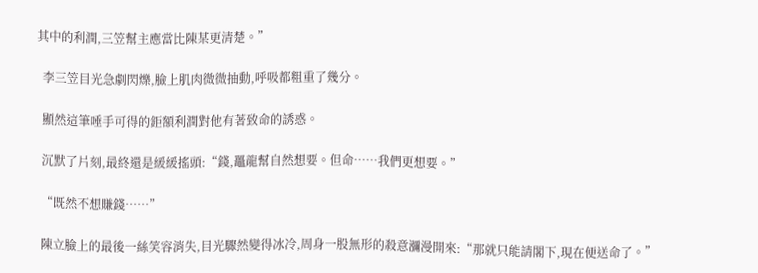其中的利潤,三笠幫主應當比陳某更清楚。”

  李三笠目光急劇閃爍,臉上肌肉微微抽動,呼吸都粗重了幾分。

  顯然這筆唾手可得的鉅額利潤對他有著致命的誘惑。

  沉默了片刻,最終還是緩緩搖頭:“錢,鼉龍幫自然想要。但命……我們更想要。”

  “既然不想賺錢……”

  陳立臉上的最後一絲笑容消失,目光驟然變得冰冷,周身一股無形的殺意瀰漫開來:“那就只能請閣下,現在便送命了。”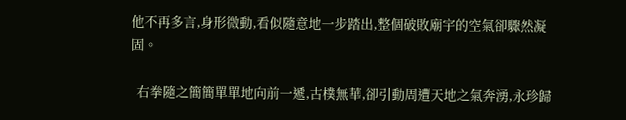他不再多言,身形微動,看似隨意地一步踏出,整個破敗廟宇的空氣卻驟然凝固。

  右拳隨之簡簡單單地向前一遞,古樸無華,卻引動周遭天地之氣奔湧,永珍歸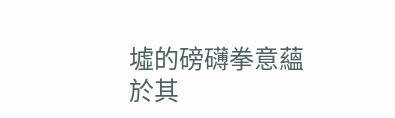墟的磅礴拳意蘊於其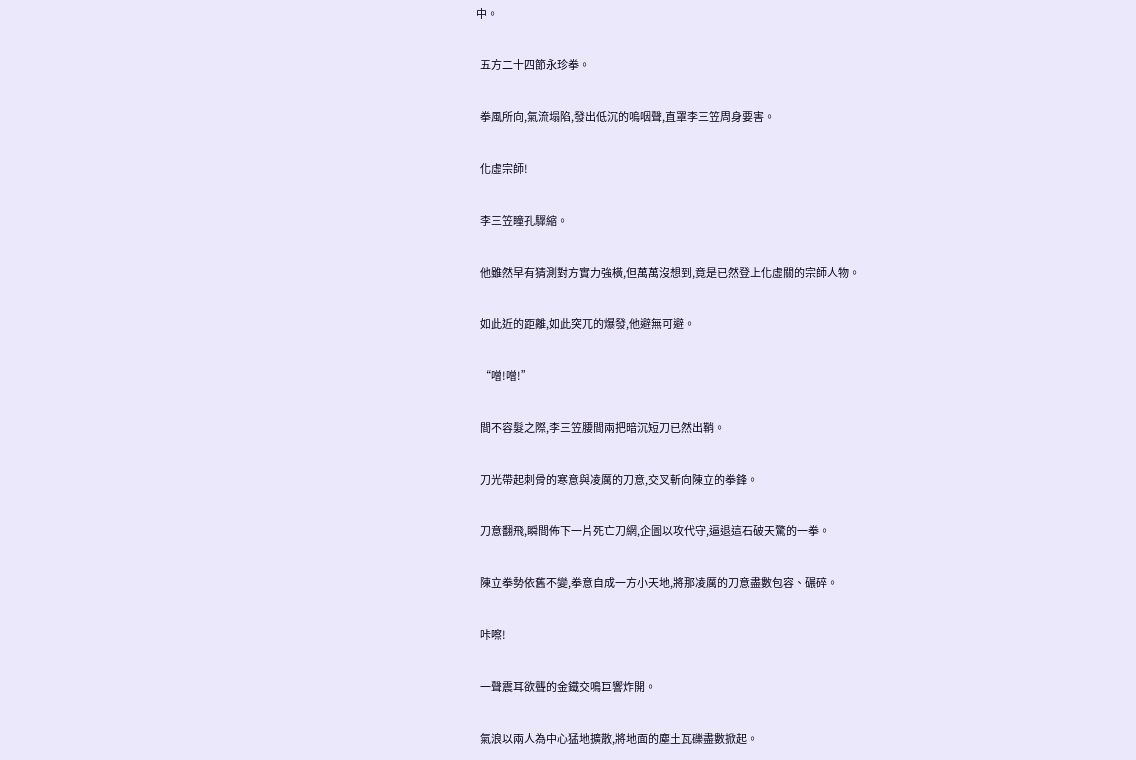中。

  五方二十四節永珍拳。

  拳風所向,氣流塌陷,發出低沉的嗚咽聲,直罩李三笠周身要害。

  化虛宗師!

  李三笠瞳孔驟縮。

  他雖然早有猜測對方實力強橫,但萬萬沒想到,竟是已然登上化虛關的宗師人物。

  如此近的距離,如此突兀的爆發,他避無可避。

  “噌!噌!”

  間不容髮之際,李三笠腰間兩把暗沉短刀已然出鞘。

  刀光帶起刺骨的寒意與凌厲的刀意,交叉斬向陳立的拳鋒。

  刀意翻飛,瞬間佈下一片死亡刀網,企圖以攻代守,逼退這石破天驚的一拳。

  陳立拳勢依舊不變,拳意自成一方小天地,將那凌厲的刀意盡數包容、碾碎。

  咔嚓!

  一聲震耳欲聾的金鐵交鳴巨響炸開。

  氣浪以兩人為中心猛地擴散,將地面的塵土瓦礫盡數掀起。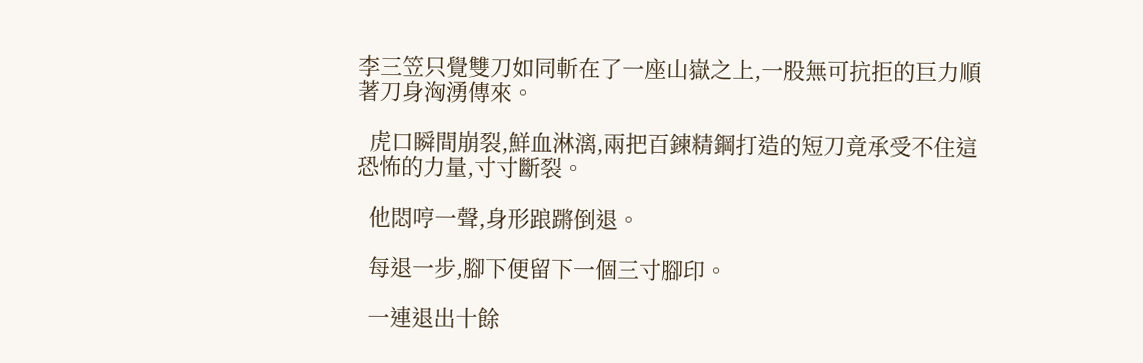李三笠只覺雙刀如同斬在了一座山嶽之上,一股無可抗拒的巨力順著刀身洶湧傳來。

  虎口瞬間崩裂,鮮血淋漓,兩把百鍊精鋼打造的短刀竟承受不住這恐怖的力量,寸寸斷裂。

  他悶哼一聲,身形踉蹡倒退。

  每退一步,腳下便留下一個三寸腳印。

  一連退出十餘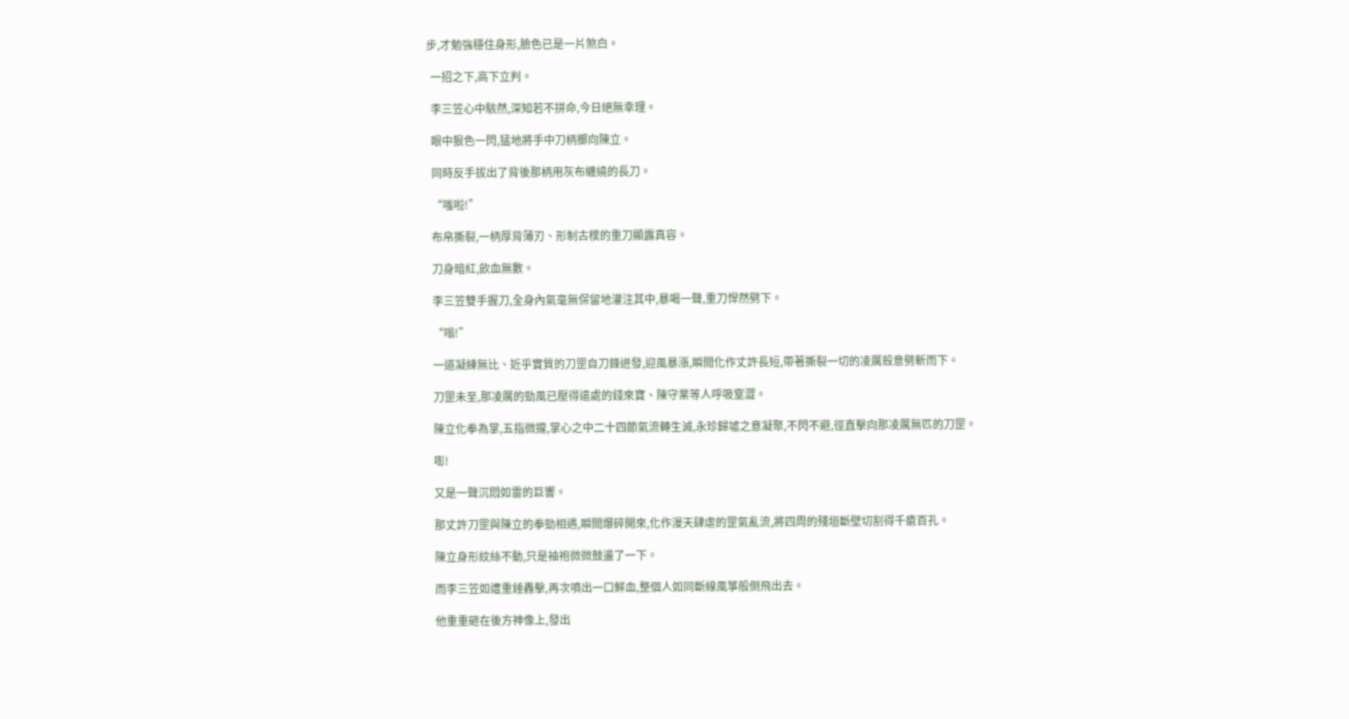步,才勉強穩住身形,臉色已是一片煞白。

  一招之下,高下立判。

  李三笠心中駭然,深知若不拼命,今日絕無幸理。

  眼中狠色一閃,猛地將手中刀柄擲向陳立。

  同時反手拔出了背後那柄用灰布纏繞的長刀。

  “嗤啦!”

  布帛撕裂,一柄厚背薄刃、形制古樸的重刀顯露真容。

  刀身暗紅,飲血無數。

  李三笠雙手握刀,全身內氣毫無保留地灌注其中,暴喝一聲,重刀悍然劈下。

  “嗡!”

  一道凝練無比、近乎實質的刀罡自刀鋒迸發,迎風暴漲,瞬間化作丈許長短,帶著撕裂一切的凌厲殺意劈斬而下。

  刀罡未至,那凌厲的勁風已壓得遠處的錢來寶、陳守業等人呼吸窒澀。

  陳立化拳為掌,五指微攏,掌心之中二十四節氣流轉生滅,永珍歸墟之意凝聚,不閃不避,徑直擊向那凌厲無匹的刀罡。

  嘭!

  又是一聲沉悶如雷的巨響。

  那丈許刀罡與陳立的拳勁相遇,瞬間爆碎開來,化作漫天肆虐的罡氣亂流,將四周的殘垣斷壁切割得千瘡百孔。

  陳立身形紋絲不動,只是袖袍微微鼓盪了一下。

  而李三笠如遭重錘轟擊,再次噴出一口鮮血,整個人如同斷線風箏般倒飛出去。

  他重重砸在後方神像上,發出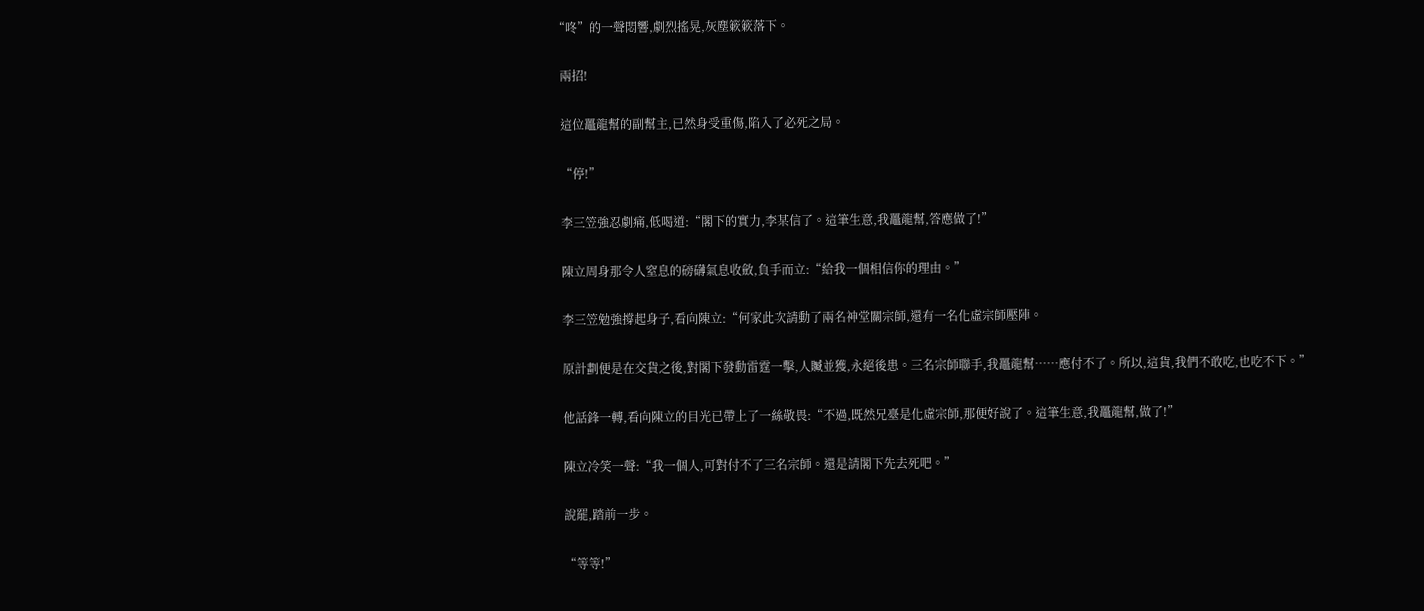“咚”的一聲悶響,劇烈搖晃,灰塵簌簌落下。

  兩招!

  這位鼉龍幫的副幫主,已然身受重傷,陷入了必死之局。

  “停!”

  李三笠強忍劇痛,低喝道:“閣下的實力,李某信了。這筆生意,我鼉龍幫,答應做了!”

  陳立周身那令人窒息的磅礴氣息收斂,負手而立:“給我一個相信你的理由。”

  李三笠勉強撐起身子,看向陳立:“何家此次請動了兩名神堂關宗師,還有一名化虛宗師壓陣。

  原計劃便是在交貨之後,對閣下發動雷霆一擊,人贓並獲,永絕後患。三名宗師聯手,我鼉龍幫……應付不了。所以,這貨,我們不敢吃,也吃不下。”

  他話鋒一轉,看向陳立的目光已帶上了一絲敬畏:“不過,既然兄臺是化虛宗師,那便好說了。這筆生意,我鼉龍幫,做了!”

  陳立冷笑一聲:“我一個人,可對付不了三名宗師。還是請閣下先去死吧。”

  說罷,踏前一步。

  “等等!”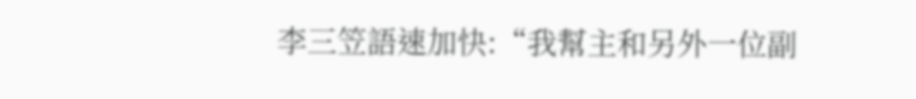李三笠語速加快:“我幫主和另外一位副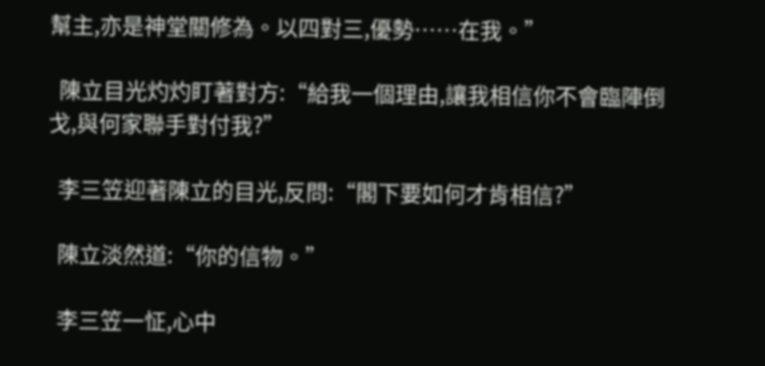幫主,亦是神堂關修為。以四對三,優勢……在我。”

  陳立目光灼灼盯著對方:“給我一個理由,讓我相信你不會臨陣倒戈,與何家聯手對付我?”

  李三笠迎著陳立的目光,反問:“閣下要如何才肯相信?”

  陳立淡然道:“你的信物。”

  李三笠一怔,心中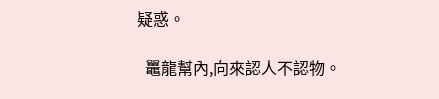疑惑。

  鼉龍幫內,向來認人不認物。